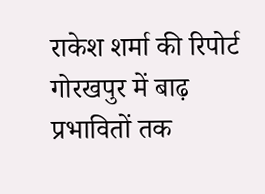राकेश शर्मा की रिपोर्ट
गोरखपुर में बाढ़ प्रभावितों तक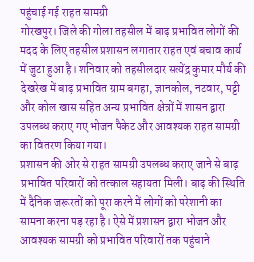पहुंचाई गई राहत सामग्री
गोरखपुर। जिले की गोला तहसील में बाढ़ प्रभावित लोगों की मदद के लिए तहसील प्रशासन लगातार राहत एवं बचाव कार्य में जुटा हुआ है। शनिवार को तहसीलदार सत्येंद्र कुमार मौर्य की देखरेख में बाढ़ प्रभावित ग्राम बगहा, ज्ञानकोल, नटवार, पट्टी और कोल खास सहित अन्य प्रभावित क्षेत्रों में शासन द्वारा उपलब्ध कराए गए भोजन पैकेट और आवश्यक राहत सामग्री का वितरण किया गया।
प्रशासन की ओर से राहत सामग्री उपलब्ध कराए जाने से बाढ़ प्रभावित परिवारों को तत्काल सहायता मिली। बाढ़ की स्थिति में दैनिक जरूरतों को पूरा करने में लोगों को परेशानी का सामना करना पड़ रहा है। ऐसे में प्रशासन द्वारा भोजन और आवश्यक सामग्री को प्रभावित परिवारों तक पहुंचाने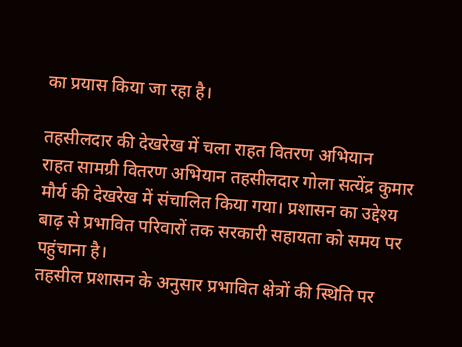का प्रयास किया जा रहा है।

तहसीलदार की देखरेख में चला राहत वितरण अभियान
राहत सामग्री वितरण अभियान तहसीलदार गोला सत्येंद्र कुमार मौर्य की देखरेख में संचालित किया गया। प्रशासन का उद्देश्य बाढ़ से प्रभावित परिवारों तक सरकारी सहायता को समय पर पहुंचाना है।
तहसील प्रशासन के अनुसार प्रभावित क्षेत्रों की स्थिति पर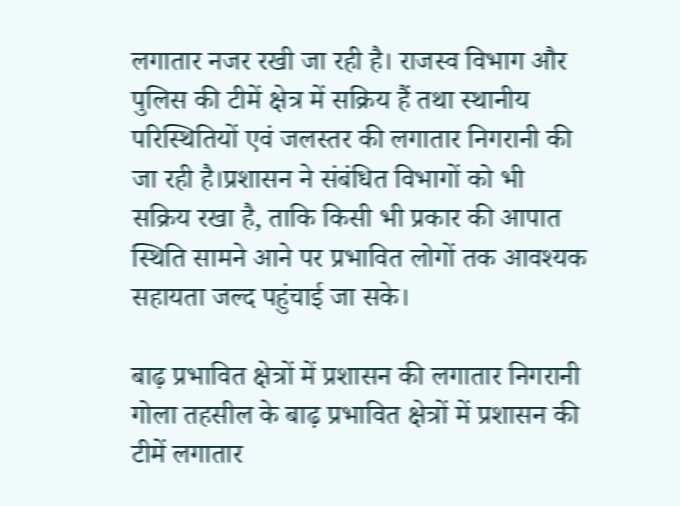लगातार नजर रखी जा रही है। राजस्व विभाग और पुलिस की टीमें क्षेत्र में सक्रिय हैं तथा स्थानीय परिस्थितियों एवं जलस्तर की लगातार निगरानी की जा रही है।प्रशासन ने संबंधित विभागों को भी सक्रिय रखा है, ताकि किसी भी प्रकार की आपात स्थिति सामने आने पर प्रभावित लोगों तक आवश्यक सहायता जल्द पहुंचाई जा सके।

बाढ़ प्रभावित क्षेत्रों में प्रशासन की लगातार निगरानी
गोला तहसील के बाढ़ प्रभावित क्षेत्रों में प्रशासन की टीमें लगातार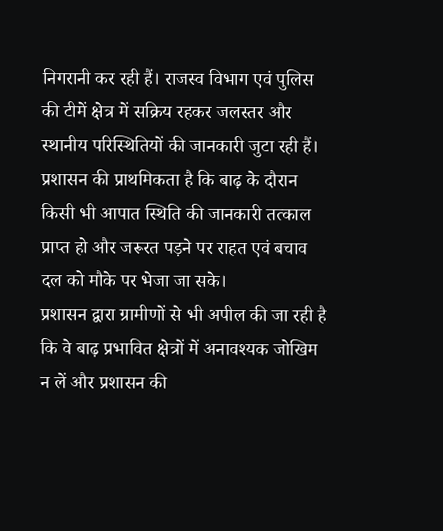निगरानी कर रही हैं। राजस्व विभाग एवं पुलिस की टीमें क्षेत्र में सक्रिय रहकर जलस्तर और स्थानीय परिस्थितियों की जानकारी जुटा रही हैं। प्रशासन की प्राथमिकता है कि बाढ़ के दौरान किसी भी आपात स्थिति की जानकारी तत्काल प्राप्त हो और जरूरत पड़ने पर राहत एवं बचाव दल को मौके पर भेजा जा सके।
प्रशासन द्वारा ग्रामीणों से भी अपील की जा रही है कि वे बाढ़ प्रभावित क्षेत्रों में अनावश्यक जोखिम न लें और प्रशासन की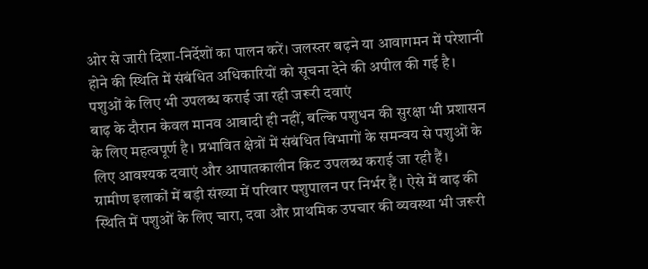ओर से जारी दिशा-निर्देशों का पालन करें। जलस्तर बढ़ने या आवागमन में परेशानी होने की स्थिति में संबंधित अधिकारियों को सूचना देने की अपील की गई है।
पशुओं के लिए भी उपलब्ध कराई जा रही जरूरी दवाएं
बाढ़ के दौरान केवल मानव आबादी ही नहीं, बल्कि पशुधन की सुरक्षा भी प्रशासन के लिए महत्वपूर्ण है। प्रभावित क्षेत्रों में संबंधित विभागों के समन्वय से पशुओं के लिए आवश्यक दवाएं और आपातकालीन किट उपलब्ध कराई जा रही हैं।
ग्रामीण इलाकों में बड़ी संख्या में परिवार पशुपालन पर निर्भर हैं। ऐसे में बाढ़ की स्थिति में पशुओं के लिए चारा, दवा और प्राथमिक उपचार की व्यवस्था भी जरूरी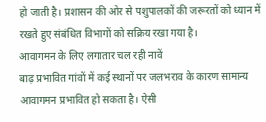हो जाती है। प्रशासन की ओर से पशुपालकों की जरूरतों को ध्यान में रखते हुए संबंधित विभागों को सक्रिय रखा गया है।
आवागमन के लिए लगातार चल रही नावें
बाढ़ प्रभावित गांवों में कई स्थानों पर जलभराव के कारण सामान्य आवागमन प्रभावित हो सकता है। ऐसी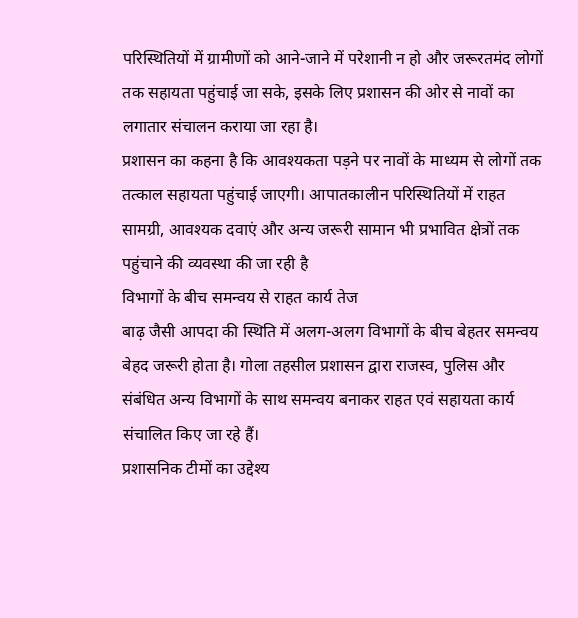परिस्थितियों में ग्रामीणों को आने-जाने में परेशानी न हो और जरूरतमंद लोगों तक सहायता पहुंचाई जा सके, इसके लिए प्रशासन की ओर से नावों का लगातार संचालन कराया जा रहा है।
प्रशासन का कहना है कि आवश्यकता पड़ने पर नावों के माध्यम से लोगों तक तत्काल सहायता पहुंचाई जाएगी। आपातकालीन परिस्थितियों में राहत सामग्री, आवश्यक दवाएं और अन्य जरूरी सामान भी प्रभावित क्षेत्रों तक पहुंचाने की व्यवस्था की जा रही है
विभागों के बीच समन्वय से राहत कार्य तेज
बाढ़ जैसी आपदा की स्थिति में अलग-अलग विभागों के बीच बेहतर समन्वय बेहद जरूरी होता है। गोला तहसील प्रशासन द्वारा राजस्व, पुलिस और संबंधित अन्य विभागों के साथ समन्वय बनाकर राहत एवं सहायता कार्य संचालित किए जा रहे हैं।
प्रशासनिक टीमों का उद्देश्य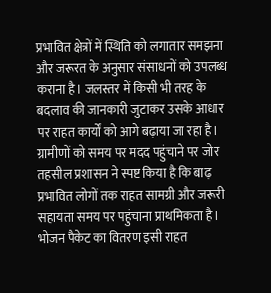प्रभावित क्षेत्रों में स्थिति को लगातार समझना और जरूरत के अनुसार संसाधनों को उपलब्ध कराना है। जलस्तर में किसी भी तरह के बदलाव की जानकारी जुटाकर उसके आधार पर राहत कार्यों को आगे बढ़ाया जा रहा है।
ग्रामीणों को समय पर मदद पहुंचाने पर जोर
तहसील प्रशासन ने स्पष्ट किया है कि बाढ़ प्रभावित लोगों तक राहत सामग्री और जरूरी सहायता समय पर पहुंचाना प्राथमिकता है। भोजन पैकेट का वितरण इसी राहत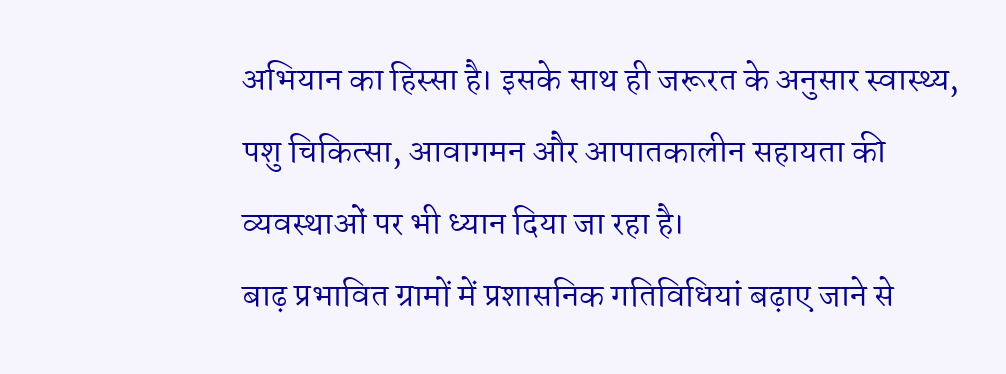अभियान का हिस्सा है। इसके साथ ही जरूरत के अनुसार स्वास्थ्य, पशु चिकित्सा, आवागमन और आपातकालीन सहायता की व्यवस्थाओं पर भी ध्यान दिया जा रहा है।
बाढ़ प्रभावित ग्रामों में प्रशासनिक गतिविधियां बढ़ाए जाने से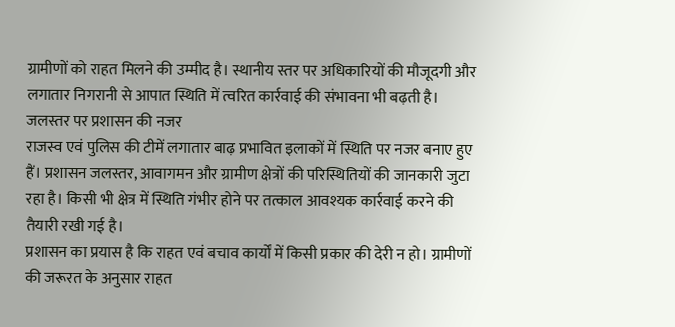ग्रामीणों को राहत मिलने की उम्मीद है। स्थानीय स्तर पर अधिकारियों की मौजूदगी और लगातार निगरानी से आपात स्थिति में त्वरित कार्रवाई की संभावना भी बढ़ती है।
जलस्तर पर प्रशासन की नजर
राजस्व एवं पुलिस की टीमें लगातार बाढ़ प्रभावित इलाकों में स्थिति पर नजर बनाए हुए हैं। प्रशासन जलस्तर, आवागमन और ग्रामीण क्षेत्रों की परिस्थितियों की जानकारी जुटा रहा है। किसी भी क्षेत्र में स्थिति गंभीर होने पर तत्काल आवश्यक कार्रवाई करने की तैयारी रखी गई है।
प्रशासन का प्रयास है कि राहत एवं बचाव कार्यों में किसी प्रकार की देरी न हो। ग्रामीणों की जरूरत के अनुसार राहत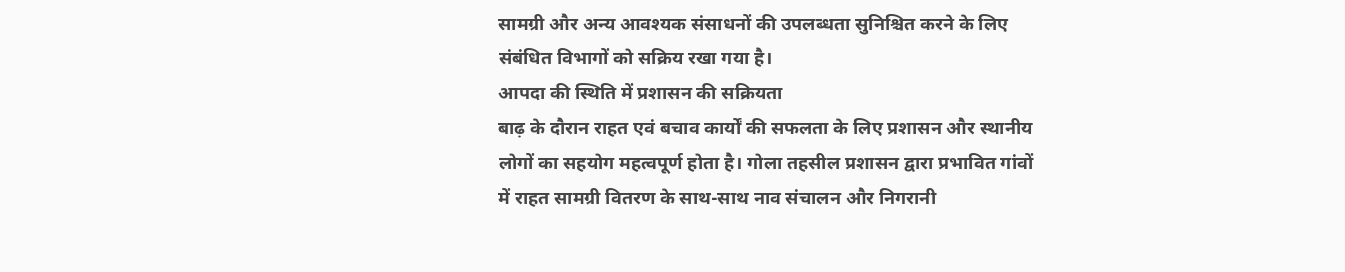सामग्री और अन्य आवश्यक संसाधनों की उपलब्धता सुनिश्चित करने के लिए संबंधित विभागों को सक्रिय रखा गया है।
आपदा की स्थिति में प्रशासन की सक्रियता
बाढ़ के दौरान राहत एवं बचाव कार्यों की सफलता के लिए प्रशासन और स्थानीय लोगों का सहयोग महत्वपूर्ण होता है। गोला तहसील प्रशासन द्वारा प्रभावित गांवों में राहत सामग्री वितरण के साथ-साथ नाव संचालन और निगरानी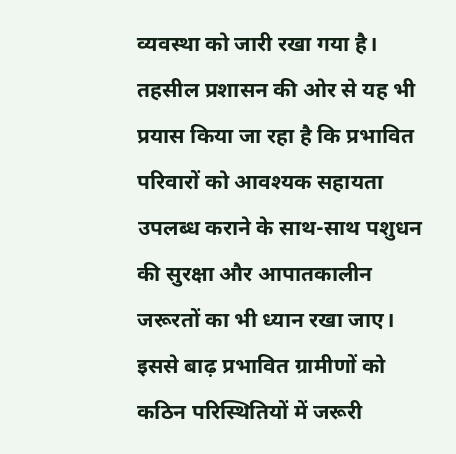व्यवस्था को जारी रखा गया है।
तहसील प्रशासन की ओर से यह भी प्रयास किया जा रहा है कि प्रभावित परिवारों को आवश्यक सहायता उपलब्ध कराने के साथ-साथ पशुधन की सुरक्षा और आपातकालीन जरूरतों का भी ध्यान रखा जाए। इससे बाढ़ प्रभावित ग्रामीणों को कठिन परिस्थितियों में जरूरी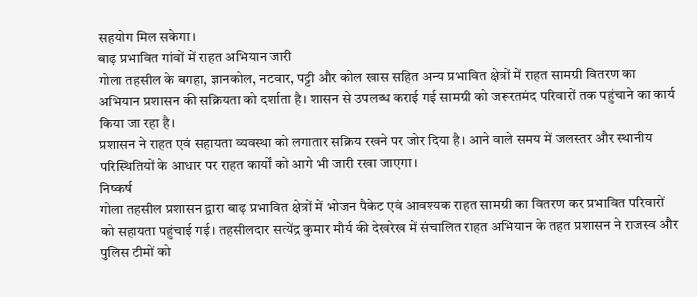सहयोग मिल सकेगा।
बाढ़ प्रभावित गांवों में राहत अभियान जारी
गोला तहसील के बगहा, ज्ञानकोल, नटवार, पट्टी और कोल खास सहित अन्य प्रभावित क्षेत्रों में राहत सामग्री वितरण का अभियान प्रशासन की सक्रियता को दर्शाता है। शासन से उपलब्ध कराई गई सामग्री को जरूरतमंद परिवारों तक पहुंचाने का कार्य किया जा रहा है।
प्रशासन ने राहत एवं सहायता व्यवस्था को लगातार सक्रिय रखने पर जोर दिया है। आने वाले समय में जलस्तर और स्थानीय परिस्थितियों के आधार पर राहत कार्यों को आगे भी जारी रखा जाएगा।
निष्कर्ष
गोला तहसील प्रशासन द्वारा बाढ़ प्रभावित क्षेत्रों में भोजन पैकेट एवं आवश्यक राहत सामग्री का वितरण कर प्रभावित परिवारों को सहायता पहुंचाई गई। तहसीलदार सत्येंद्र कुमार मौर्य की देखरेख में संचालित राहत अभियान के तहत प्रशासन ने राजस्व और पुलिस टीमों को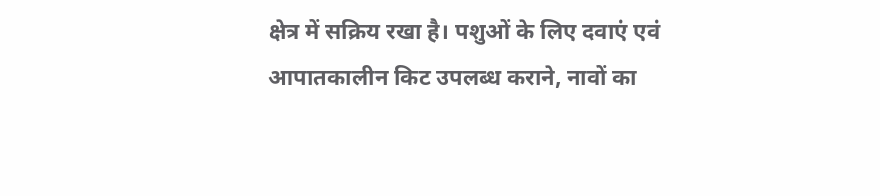क्षेत्र में सक्रिय रखा है। पशुओं के लिए दवाएं एवं आपातकालीन किट उपलब्ध कराने, नावों का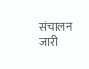संचालन जारी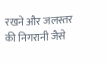रखने और जलस्तर की निगरानी जैसे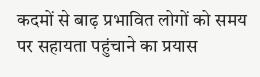कदमों से बाढ़ प्रभावित लोगों को समय पर सहायता पहुंचाने का प्रयास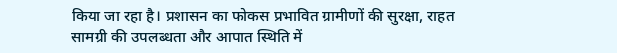किया जा रहा है। प्रशासन का फोकस प्रभावित ग्रामीणों की सुरक्षा, राहत सामग्री की उपलब्धता और आपात स्थिति में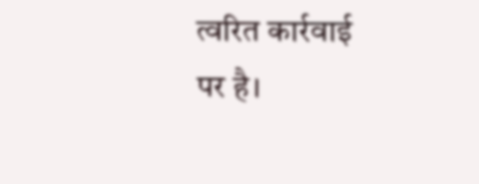त्वरित कार्रवाई पर है।